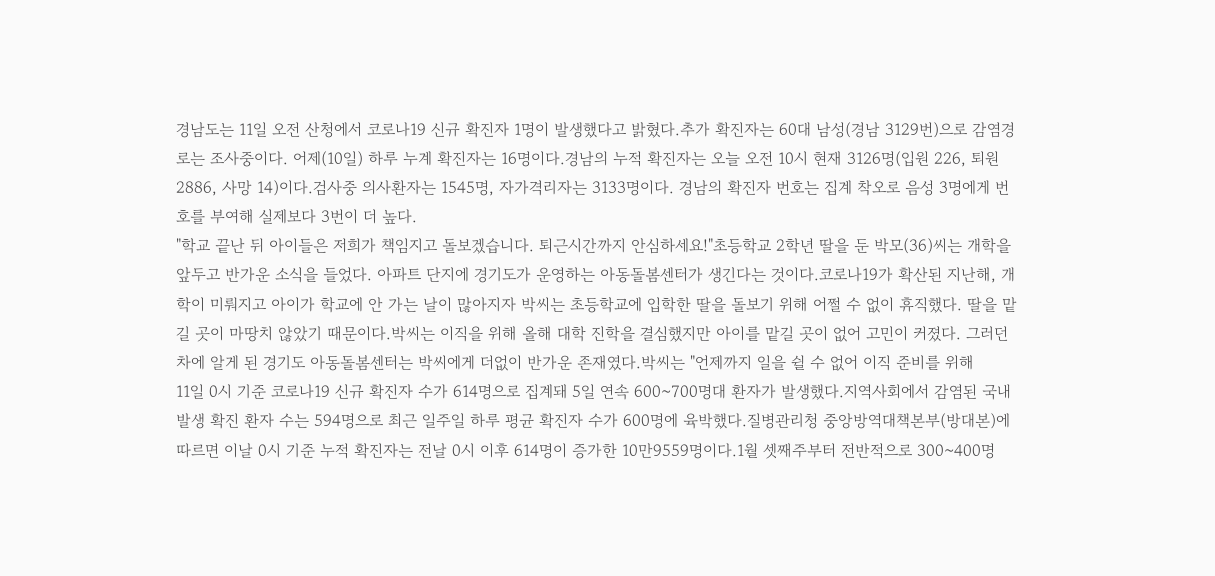경남도는 11일 오전 산청에서 코로나19 신규 확진자 1명이 발생했다고 밝혔다.추가 확진자는 60대 남성(경남 3129번)으로 감염경로는 조사중이다. 어제(10일) 하루 누계 확진자는 16명이다.경남의 누적 확진자는 오늘 오전 10시 현재 3126명(입원 226, 퇴원 2886, 사망 14)이다.검사중 의사환자는 1545명, 자가격리자는 3133명이다. 경남의 확진자 번호는 집계 착오로 음성 3명에게 번호를 부여해 실제보다 3번이 더 높다.
"학교 끝난 뒤 아이들은 저희가 책임지고 돌보겠습니다. 퇴근시간까지 안심하세요!"초등학교 2학년 딸을 둔 박모(36)씨는 개학을 앞두고 반가운 소식을 들었다. 아파트 단지에 경기도가 운영하는 아동돌봄센터가 생긴다는 것이다.코로나19가 확산된 지난해, 개학이 미뤄지고 아이가 학교에 안 가는 날이 많아지자 박씨는 초등학교에 입학한 딸을 돌보기 위해 어쩔 수 없이 휴직했다. 딸을 맡길 곳이 마땅치 않았기 때문이다.박씨는 이직을 위해 올해 대학 진학을 결심했지만 아이를 맡길 곳이 없어 고민이 커졌다. 그러던 차에 알게 된 경기도 아동돌봄센터는 박씨에게 더없이 반가운 존재였다.박씨는 "언제까지 일을 쉴 수 없어 이직 준비를 위해
11일 0시 기준 코로나19 신규 확진자 수가 614명으로 집계돼 5일 연속 600~700명대 환자가 발생했다.지역사회에서 감염된 국내 발생 확진 환자 수는 594명으로 최근 일주일 하루 평균 확진자 수가 600명에 육박했다.질병관리청 중앙방역대책본부(방대본)에 따르면 이날 0시 기준 누적 확진자는 전날 0시 이후 614명이 증가한 10만9559명이다.1월 셋째주부터 전반적으로 300~400명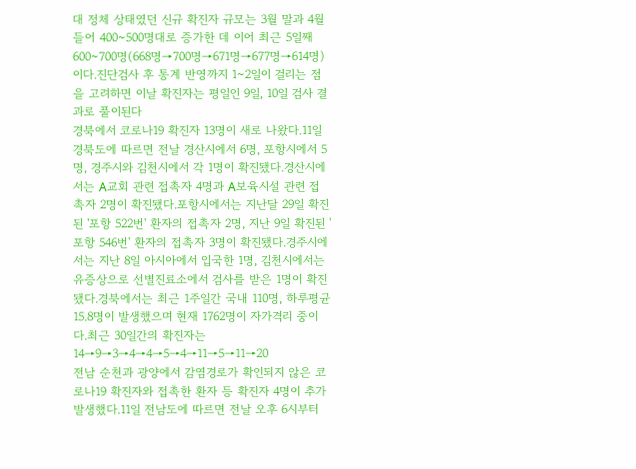대 정체 상태였던 신규 확진자 규모는 3월 말과 4월 들어 400~500명대로 증가한 데 이어 최근 5일째 600~700명(668명→700명→671명→677명→614명)이다.진단검사 후 통계 반영까지 1~2일이 걸리는 점을 고려하면 이날 확진자는 평일인 9일, 10일 검사 결과로 풀이된다
경북에서 코로나19 확진자 13명이 새로 나왔다.11일 경북도에 따르면 전날 경산시에서 6명, 포항시에서 5명, 경주시와 김천시에서 각 1명이 확진됐다.경산시에서는 A교회 관련 접촉자 4명과 A보육시설 관련 접촉자 2명이 확진됐다.포항시에서는 지난달 29일 확진된 '포항 522번' 환자의 접촉자 2명, 지난 9일 확진된 '포항 546번' 환자의 접촉자 3명이 확진됐다.경주시에서는 지난 8일 아시아에서 입국한 1명, 김천시에서는 유증상으로 선별진료소에서 검사를 받은 1명이 확진됐다.경북에서는 최근 1주일간 국내 110명, 하루평균 15.8명이 발생했으며 현재 1762명이 자가격리 중이다.최근 30일간의 확진자는 14→9→3→4→4→5→4→11→5→11→20
전남 순천과 광양에서 감염경로가 확인되지 않은 코로나19 확진자와 접촉한 환자 등 확진자 4명이 추가 발생했다.11일 전남도에 따르면 전날 오후 6시부터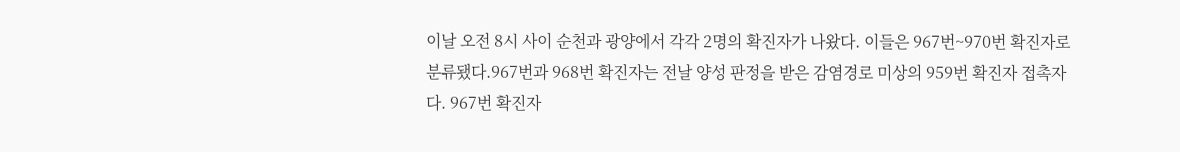이날 오전 8시 사이 순천과 광양에서 각각 2명의 확진자가 나왔다. 이들은 967번~970번 확진자로 분류됐다.967번과 968번 확진자는 전날 양성 판정을 받은 감염경로 미상의 959번 확진자 접촉자다. 967번 확진자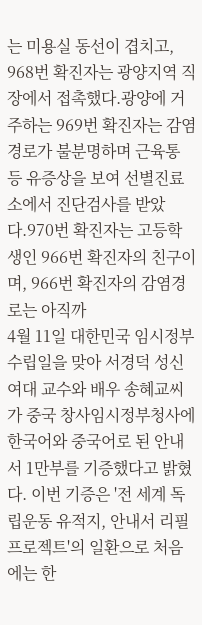는 미용실 동선이 겹치고, 968번 확진자는 광양지역 직장에서 접촉했다.광양에 거주하는 969번 확진자는 감염경로가 불분명하며 근육통 등 유증상을 보여 선별진료소에서 진단검사를 받았다.970번 확진자는 고등학생인 966번 확진자의 친구이며, 966번 확진자의 감염경로는 아직까
4월 11일 대한민국 임시정부 수립일을 맞아 서경덕 성신여대 교수와 배우 송혜교씨가 중국 창사임시정부청사에 한국어와 중국어로 된 안내서 1만부를 기증했다고 밝혔다. 이번 기증은 '전 세계 독립운동 유적지, 안내서 리필 프로젝트'의 일환으로 처음에는 한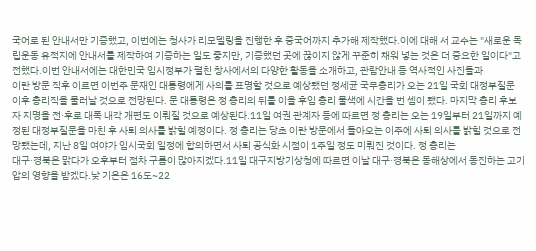국어로 된 안내서만 기증했고, 이번에는 청사가 리모델링을 진행한 후 중국어까지 추가해 제작했다.이에 대해 서 교수는 "새로운 독립운동 유적지에 안내서를 제작하여 기증하는 일도 좋지만, 기증했던 곳에 끊이지 않게 꾸준히 채워 넣는 것은 더 중요한 일이다"고 전했다.이번 안내서에는 대한민국 임시정부가 펼친 창사에서의 다양한 활동을 소개하고, 관람안내 등 역사적인 사진들과
이란 방문 직후 이르면 이번주 문재인 대통령에게 사의를 표명할 것으로 예상됐던 정세균 국무총리가 오는 21일 국회 대정부질문 이후 총리직을 물러날 것으로 전망된다. 문 대통령은 정 총리의 뒤를 이을 후임 총리 물색에 시간을 번 셈이 됐다. 마지막 총리 후보자 지명을 전·후로 대폭 내각 개편도 이뤄질 것으로 예상된다.11일 여권 관계자 등에 따르면 정 총리는 오는 19일부터 21일까지 예정된 대정부질문을 마친 후 사퇴 의사를 밝힐 예정이다. 정 총리는 당초 이란 방문에서 돌아오는 이주에 사퇴 의사를 밝힐 것으로 전망됐는데, 지난 8일 여야가 임시국회 일정에 합의하면서 사퇴 공식화 시점이 1주일 정도 미뤄진 것이다. 정 총리는
대구·경북은 맑다가 오후부터 점차 구름이 많아지겠다.11일 대구지방기상청에 따르면 이날 대구·경북은 동해상에서 동진하는 고기압의 영향을 받겠다.낮 기온은 16도~22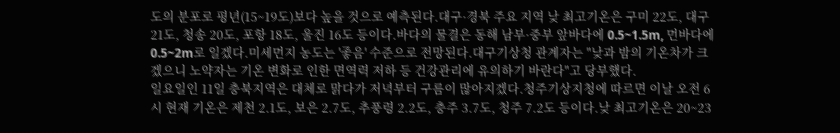도의 분포로 평년(15~19도)보다 높을 것으로 예측된다.대구·경북 주요 지역 낮 최고기온은 구미 22도, 대구 21도, 청송 20도, 포항 18도, 울진 16도 등이다.바다의 물결은 동해 남부·중부 앞바다에 0.5~1.5m, 먼바다에 0.5~2m로 일겠다.미세먼지 농도는 '좋음' 수준으로 전망된다.대구기상청 관계자는 "낮과 밤의 기온차가 크겠으니 노약자는 기온 변화로 인한 면역력 저하 등 건강관리에 유의하기 바란다"고 당부했다.
일요일인 11일 충북지역은 대체로 맑다가 저녁부터 구름이 많아지겠다.청주기상지청에 따르면 이날 오전 6시 현재 기온은 제천 2.1도, 보은 2.7도, 추풍령 2.2도, 충주 3.7도, 청주 7.2도 등이다.낮 최고기온은 20~23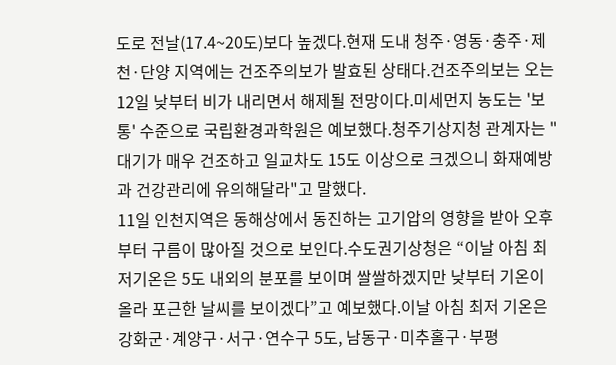도로 전날(17.4~20도)보다 높겠다.현재 도내 청주·영동·충주·제천·단양 지역에는 건조주의보가 발효된 상태다.건조주의보는 오는 12일 낮부터 비가 내리면서 해제될 전망이다.미세먼지 농도는 '보통' 수준으로 국립환경과학원은 예보했다.청주기상지청 관계자는 "대기가 매우 건조하고 일교차도 15도 이상으로 크겠으니 화재예방과 건강관리에 유의해달라"고 말했다.
11일 인천지역은 동해상에서 동진하는 고기압의 영향을 받아 오후부터 구름이 많아질 것으로 보인다.수도권기상청은 “이날 아침 최저기온은 5도 내외의 분포를 보이며 쌀쌀하겠지만 낮부터 기온이 올라 포근한 날씨를 보이겠다”고 예보했다.이날 아침 최저 기온은 강화군·계양구·서구·연수구 5도, 남동구·미추홀구·부평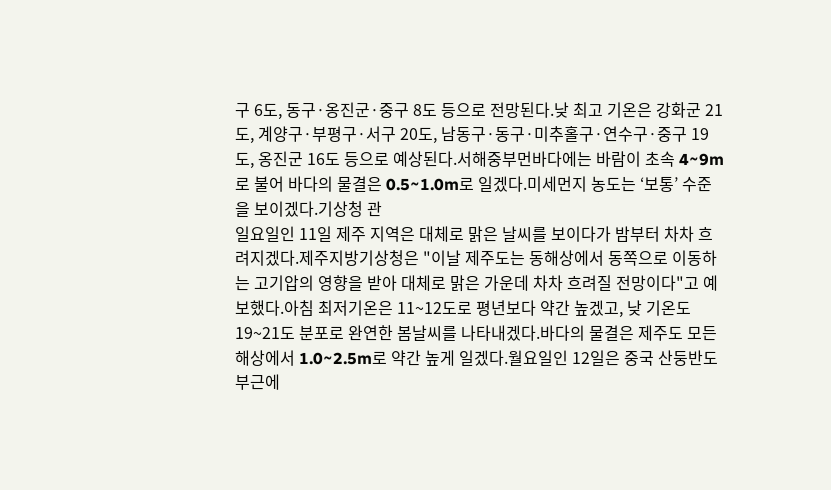구 6도, 동구·옹진군·중구 8도 등으로 전망된다.낮 최고 기온은 강화군 21도, 계양구·부평구·서구 20도, 남동구·동구·미추홀구·연수구·중구 19도, 옹진군 16도 등으로 예상된다.서해중부먼바다에는 바람이 초속 4~9m로 불어 바다의 물결은 0.5~1.0m로 일겠다.미세먼지 농도는 ‘보통’ 수준을 보이겠다.기상청 관
일요일인 11일 제주 지역은 대체로 맑은 날씨를 보이다가 밤부터 차차 흐려지겠다.제주지방기상청은 "이날 제주도는 동해상에서 동쪽으로 이동하는 고기압의 영향을 받아 대체로 맑은 가운데 차차 흐려질 전망이다"고 예보했다.아침 최저기온은 11~12도로 평년보다 약간 높겠고, 낮 기온도 19~21도 분포로 완연한 봄날씨를 나타내겠다.바다의 물결은 제주도 모든 해상에서 1.0~2.5m로 약간 높게 일겠다.월요일인 12일은 중국 산둥반도 부근에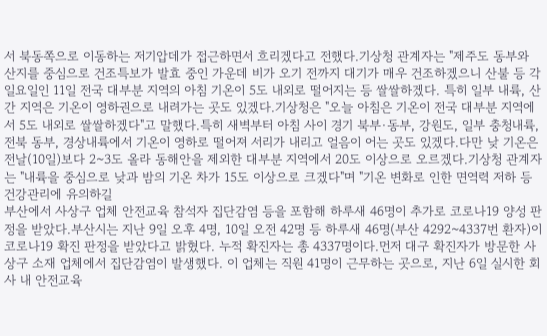서 북동쪽으로 이동하는 저기압데가 접근하면서 흐리겠다고 전했다.기상청 관계자는 "제주도 동부와 산지를 중심으로 건조특보가 발효 중인 가운데 비가 오기 전까지 대기가 매우 건조하겠으니 산불 등 각
일요일인 11일 전국 대부분 지역의 아침 기온이 5도 내외로 떨어지는 등 쌀쌀하겠다. 특히 일부 내륙, 산간 지역은 기온이 영하권으로 내려가는 곳도 있겠다.기상청은 "오늘 아침은 기온이 전국 대부분 지역에서 5도 내외로 쌀쌀하겠다"고 말했다.특히 새벽부터 아침 사이 경기 북부·동부, 강원도, 일부 충청내륙, 전북 동부, 경상내륙에서 기온이 영하로 떨어져 서리가 내리고 얼음이 어는 곳도 있겠다.다만 낮 기온은 전날(10일)보다 2~3도 올라 동해안을 제외한 대부분 지역에서 20도 이상으로 오르겠다.기상청 관계자는 "내륙을 중심으로 낮과 밤의 기온 차가 15도 이상으로 크겠다"며 "기온 변화로 인한 면역력 저하 등 건강관리에 유의하길
부산에서 사상구 업체 안전교육 참석자 집단감염 등을 포함해 하루새 46명이 추가로 코로나19 양성 판정을 받았다.부산시는 지난 9일 오후 4명, 10일 오전 42명 등 하루새 46명(부산 4292~4337번 환자)이 코로나19 확진 판정을 받았다고 밝혔다. 누적 확진자는 총 4337명이다.먼저 대구 확진자가 방문한 사상구 소재 업체에서 집단감염이 발생했다. 이 업체는 직원 41명이 근무하는 곳으로, 지난 6일 실시한 회사 내 안전교육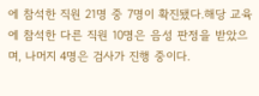에 참석한 직원 21명 중 7명이 확진됐다.해당 교육에 참석한 다른 직원 10명은 음성 판정을 받았으며, 나머지 4명은 검사가 진행 중이다.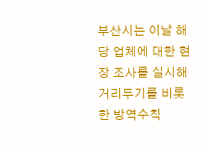부산시는 이날 해당 업체에 대한 현장 조사를 실시해 거리두기를 비롯한 방역수칙